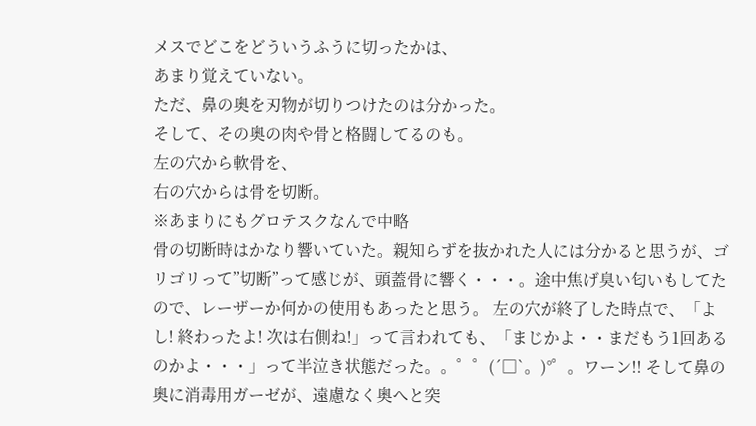メスでどこをどういうふうに切ったかは、
あまり覚えていない。
ただ、鼻の奥を刃物が切りつけたのは分かった。
そして、その奥の肉や骨と格闘してるのも。
左の穴から軟骨を、
右の穴からは骨を切断。
※あまりにもグロテスクなんで中略
骨の切断時はかなり響いていた。親知らずを抜かれた人には分かると思うが、ゴリゴリって”切断”って感じが、頭蓋骨に響く・・・。途中焦げ臭い匂いもしてたので、レーザーか何かの使用もあったと思う。 左の穴が終了した時点で、「よし! 終わったよ! 次は右側ね!」って言われても、「まじかよ・・まだもう1回あるのかよ・・・」って半泣き状態だった。。゜゜(´□`。)°゜。ワーン!! そして鼻の奥に消毒用ガーゼが、遠慮なく奥へと突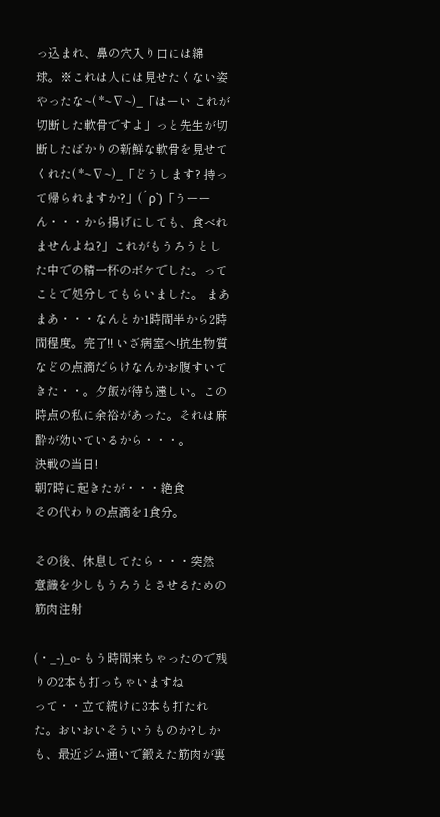っ込まれ、鼻の穴入り口には綿球。※これは人には見せたくない姿やったな~( *~∇~)_「はーい これが切断した軟骨ですよ」っと先生が切断したばかりの新鮮な軟骨を見せてくれた( *~∇~)_「どうします? 持って帰られますか?」(´ρ`)「うーーん・・・から揚げにしても、食べれませんよね?」これがもうろうとした中での精一杯のボケでした。ってことで処分してもらいました。 まあまあ・・・なんとか1時間半から2時間程度。完了!! いざ病室へ!抗生物質などの点滴だらけなんかお腹すいてきた・・。夕飯が待ち遠しい。この時点の私に余裕があった。それは麻酔が効いているから・・・。
決戦の当日!
朝7時に起きたが・・・絶食
その代わりの点滴を1食分。

その後、休息してたら・・・突然
意識を少しもうろうとさせるための筋肉注射

(・_-)_o- もう時間来ちゃったので残りの2本も打っちゃいますね
って・・立て続けに3本も打たれた。おいおいそういうものか?しかも、最近ジム通いで鍛えた筋肉が裏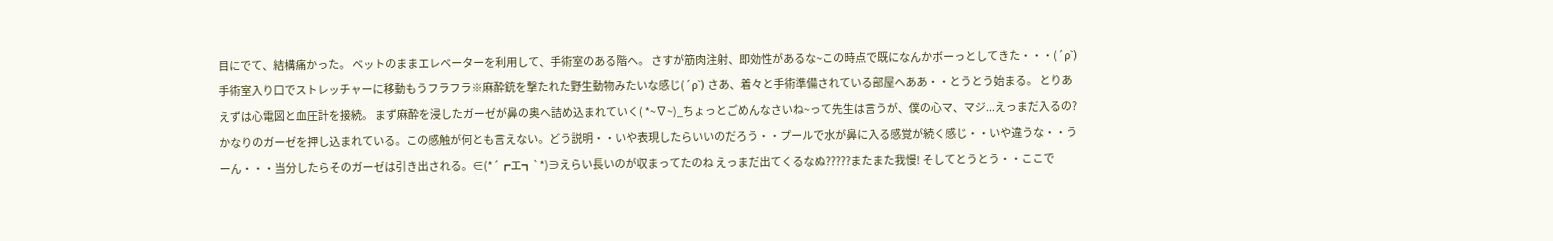目にでて、結構痛かった。 ベットのままエレベーターを利用して、手術室のある階へ。 さすが筋肉注射、即効性があるな~この時点で既になんかボーっとしてきた・・・(´ρ`) 手術室入り口でストレッチャーに移動もうフラフラ※麻酔銃を撃たれた野生動物みたいな感じ(´ρ`) さあ、着々と手術準備されている部屋へああ・・とうとう始まる。 とりあえずは心電図と血圧計を接続。 まず麻酔を浸したガーゼが鼻の奥へ詰め込まれていく( *~∇~)_ちょっとごめんなさいね~って先生は言うが、僕の心マ、マジ...えっまだ入るの?かなりのガーゼを押し込まれている。この感触が何とも言えない。どう説明・・いや表現したらいいのだろう・・プールで水が鼻に入る感覚が続く感じ・・いや違うな・・うーん・・・当分したらそのガーゼは引き出される。∈(*´┏エ┓`*)∋えらい長いのが収まってたのね えっまだ出てくるなぬ?????またまた我慢! そしてとうとう・・ここで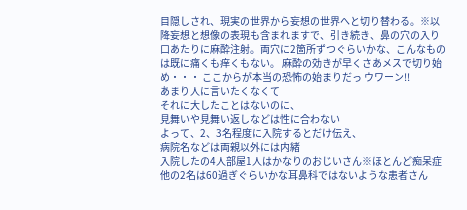目隠しされ、現実の世界から妄想の世界へと切り替わる。※以降妄想と想像の表現も含まれますで、引き続き、鼻の穴の入り口あたりに麻酔注射。両穴に2箇所ずつぐらいかな、こんなものは既に痛くも痒くもない。 麻酔の効きが早くさあメスで切り始め・・・ ここからが本当の恐怖の始まりだっ ウワーン!!
あまり人に言いたくなくて
それに大したことはないのに、
見舞いや見舞い返しなどは性に合わない
よって、2、3名程度に入院するとだけ伝え、
病院名などは両親以外には内緒
入院したの4人部屋1人はかなりのおじいさん※ほとんど痴呆症他の2名は60過ぎぐらいかな耳鼻科ではないような患者さん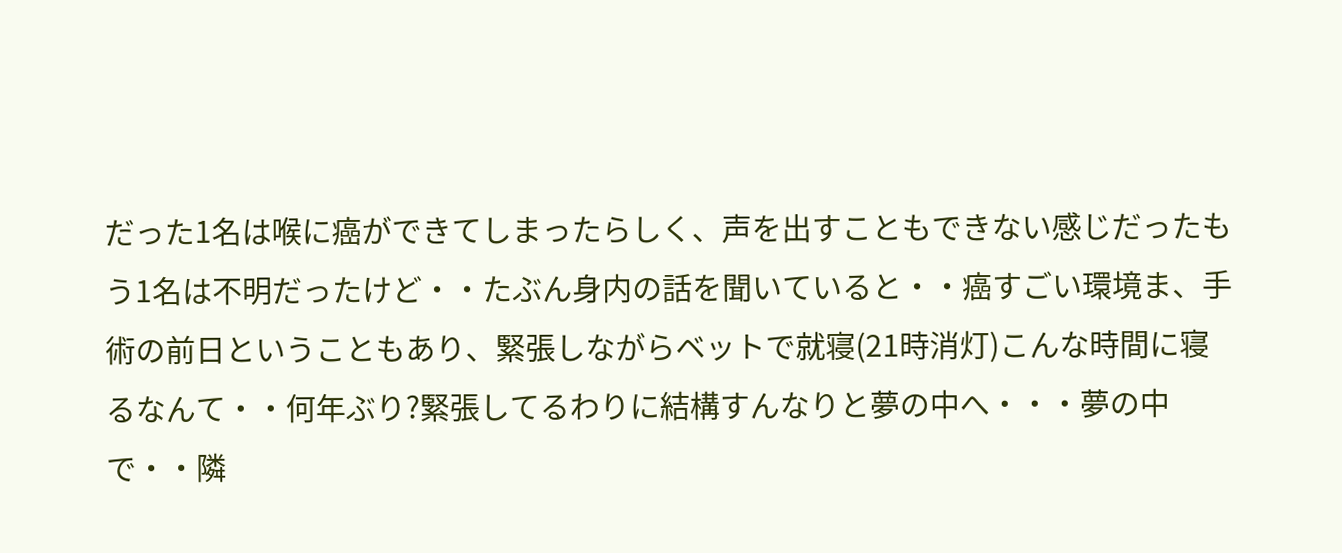だった1名は喉に癌ができてしまったらしく、声を出すこともできない感じだったもう1名は不明だったけど・・たぶん身内の話を聞いていると・・癌すごい環境ま、手術の前日ということもあり、緊張しながらベットで就寝(21時消灯)こんな時間に寝るなんて・・何年ぶり?緊張してるわりに結構すんなりと夢の中へ・・・夢の中で・・隣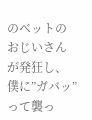のベットのおじいさんが発狂し、僕に”ガバッ”って襲っ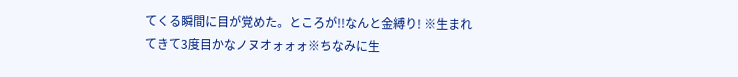てくる瞬間に目が覚めた。ところが!!なんと金縛り! ※生まれてきて3度目かなノヌオォォォ※ちなみに生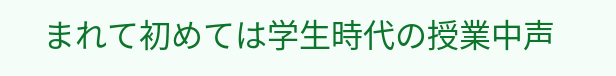まれて初めては学生時代の授業中声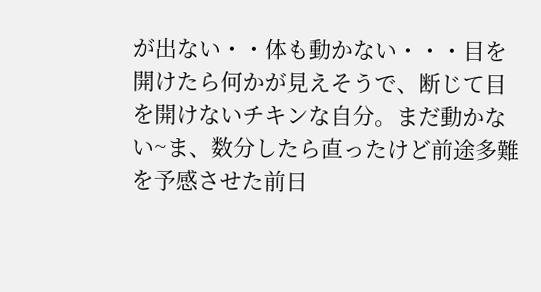が出ない・・体も動かない・・・目を開けたら何かが見えそうで、断じて目を開けないチキンな自分。まだ動かない~ま、数分したら直ったけど前途多難を予感させた前日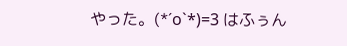やった。(*´ο`*)=3 はふぅん